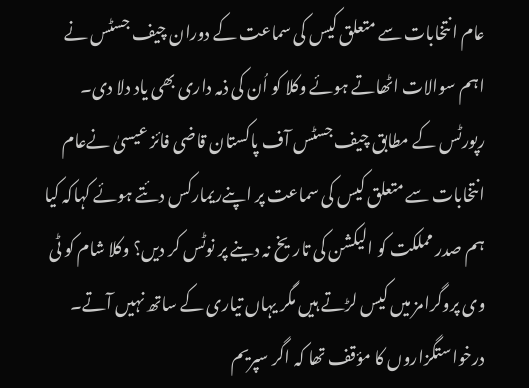عام انتخابات سے متعلق کیس کی سماعت کے دوران چیف جسٹس نے اہم سوالات اٹھاتے ہوئے وکلا کو اُن کی ذمہ داری بھی یاد دلا دی۔
رپورٹس کے مطابق چیف جسٹس آف پاکستان قاضی فائز عیسیٰ نےعام انتخابات سے متعلق کیس کی سماعت پر اپنےریمارکس دئتے ہوئے کہاکہ کیا ہم صدر مملکت کو الیکشن کی تاریخ نہ دینے پر نوٹس کر دیں؟ وکلا شام کو ٹی وی پروگرامز میں کیس لڑتے ہیں مگر یہاں تیاری کے ساتھ نہیں آتے۔ درخواستگزاروں کا مؤقف تھا کہ اگر سپریم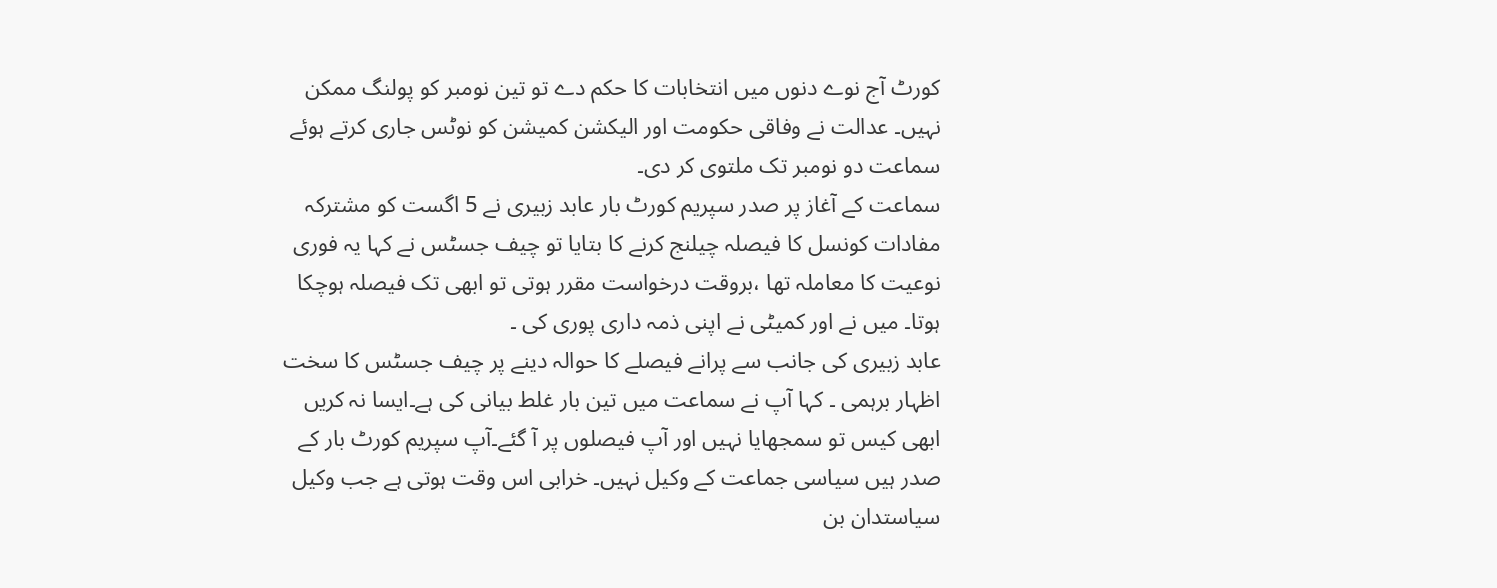کورٹ آج نوے دنوں میں انتخابات کا حکم دے تو تین نومبر کو پولنگ ممکن نہیں۔ عدالت نے وفاقی حکومت اور الیکشن کمیشن کو نوٹس جاری کرتے ہوئے سماعت دو نومبر تک ملتوی کر دی۔
سماعت کے آغاز پر صدر سپریم کورٹ بار عابد زبیری نے 5 اگست کو مشترکہ مفادات کونسل کا فیصلہ چیلنج کرنے کا بتایا تو چیف جسٹس نے کہا یہ فوری نوعیت کا معاملہ تھا ،بروقت درخواست مقرر ہوتی تو ابھی تک فیصلہ ہوچکا ہوتا۔ میں نے اور کمیٹی نے اپنی ذمہ داری پوری کی ۔
عابد زبیری کی جانب سے پرانے فیصلے کا حوالہ دینے پر چیف جسٹس کا سخت اظہار برہمی ۔ کہا آپ نے سماعت میں تین بار غلط بیانی کی ہے۔ایسا نہ کریں ابھی کیس تو سمجھایا نہیں اور آپ فیصلوں پر آ گئے۔آپ سپریم کورٹ بار کے صدر ہیں سیاسی جماعت کے وکیل نہیں۔ خرابی اس وقت ہوتی ہے جب وکیل سیاستدان بن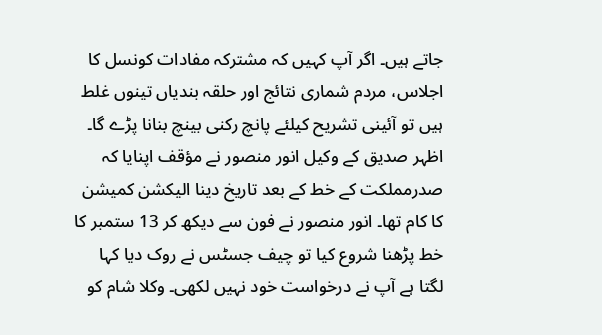جاتے ہیں۔ اگر آپ کہیں کہ مشترکہ مفادات کونسل کا اجلاس، مردم شماری نتائج اور حلقہ بندیاں تینوں غلط ہیں تو آئینی تشریح کیلئے پانچ رکنی بینچ بنانا پڑے گا۔
اظہر صدیق کے وکیل انور منصور نے مؤقف اپنایا کہ صدرمملکت کے خط کے بعد تاریخ دینا الیکشن کمیشن کا کام تھا۔ انور منصور نے فون سے دیکھ کر 13 ستمبر کا خط پڑھنا شروع کیا تو چیف جسٹس نے روک دیا کہا لگتا ہے آپ نے درخواست خود نہیں لکھی۔ وکلا شام کو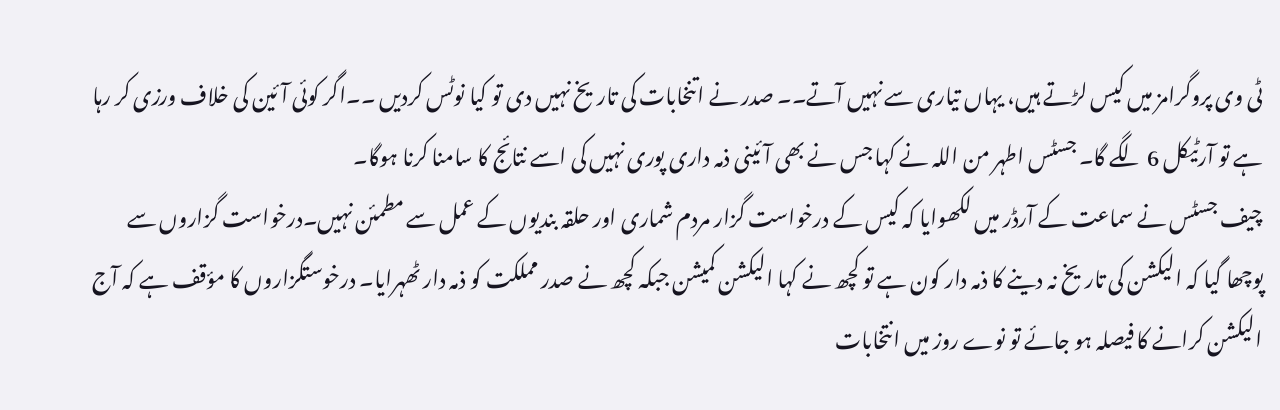ٹی وی پروگرامز میں کیس لڑتے ہیں، یہاں تیاری سے نہیں آتے۔۔ صدر نے اتنخابات کی تاریخ نہیں دی تو کیا نوٹس کردیں ۔۔اگر کوئی آئین کی خلاف ورزی کر رہا ہے تو آرٹیکل 6 لگے گا۔ جسٹس اطہر من اللہ نے کہا جس نے بھی آئینی ذمہ داری پوری نہیں کی اسے نتائج کا سامنا کرنا ہوگا۔
چیف جسٹس نے سماعت کے آرڈر میں لکھوایا کہ کیس کے درخواست گزار مردم شماری اور حلقہ بندیوں کے عمل سے مطمئن نہیں۔درخواست گزاروں سے پوچھا گیا کہ الیکشن کی تاریخ نہ دینے کا ذمہ دار کون ہے تو کچھ نے کہا الیکشن کمیشن جبکہ کچھ نے صدر مملکت کو ذمہ دار ٹھہرایا۔ درخوستگزاروں کا مؤقف ہے کہ آج الیکشن کرانے کا فیصلہ ہو جائے تو نوے روز میں انتخابات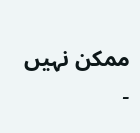ممکن نہیں ۔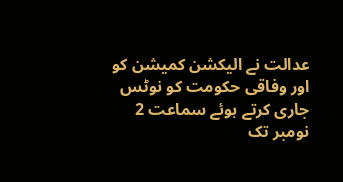عدالت نے الیکشن کمیشن کو اور وفاقی حکومت کو نوٹس جاری کرتے ہوئے سماعت 2 نومبر تک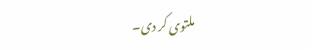ملتوی کر دی۔